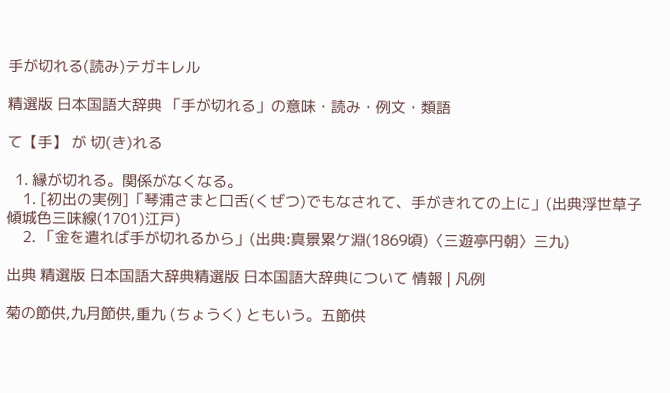手が切れる(読み)テガキレル

精選版 日本国語大辞典 「手が切れる」の意味・読み・例文・類語

て【手】 が 切(き)れる

  1. 縁が切れる。関係がなくなる。
    1. [初出の実例]「琴浦さまと口舌(くぜつ)でもなされて、手がきれての上に」(出典浮世草子傾城色三味線(1701)江戸)
    2. 「金を遣れば手が切れるから」(出典:真景累ケ淵(1869頃)〈三遊亭円朝〉三九)

出典 精選版 日本国語大辞典精選版 日本国語大辞典について 情報 | 凡例

菊の節供,九月節供,重九 (ちょうく) ともいう。五節供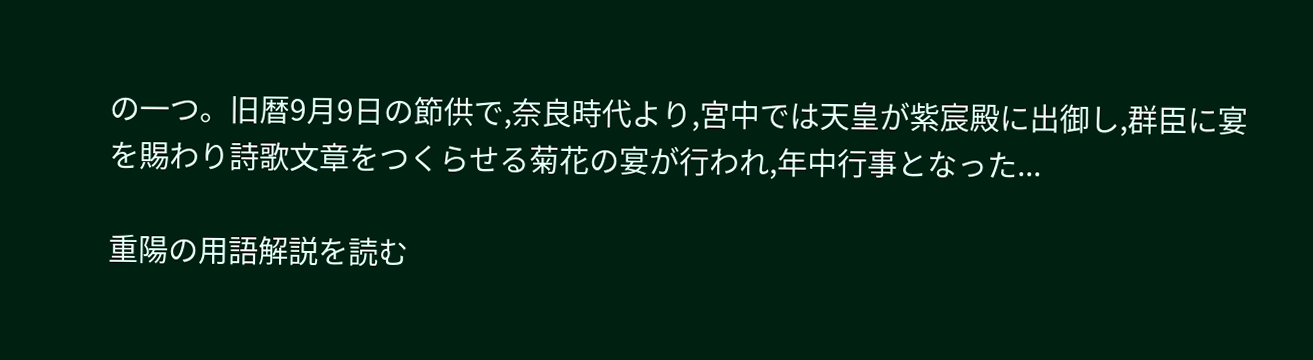の一つ。旧暦9月9日の節供で,奈良時代より,宮中では天皇が紫宸殿に出御し,群臣に宴を賜わり詩歌文章をつくらせる菊花の宴が行われ,年中行事となった...

重陽の用語解説を読む